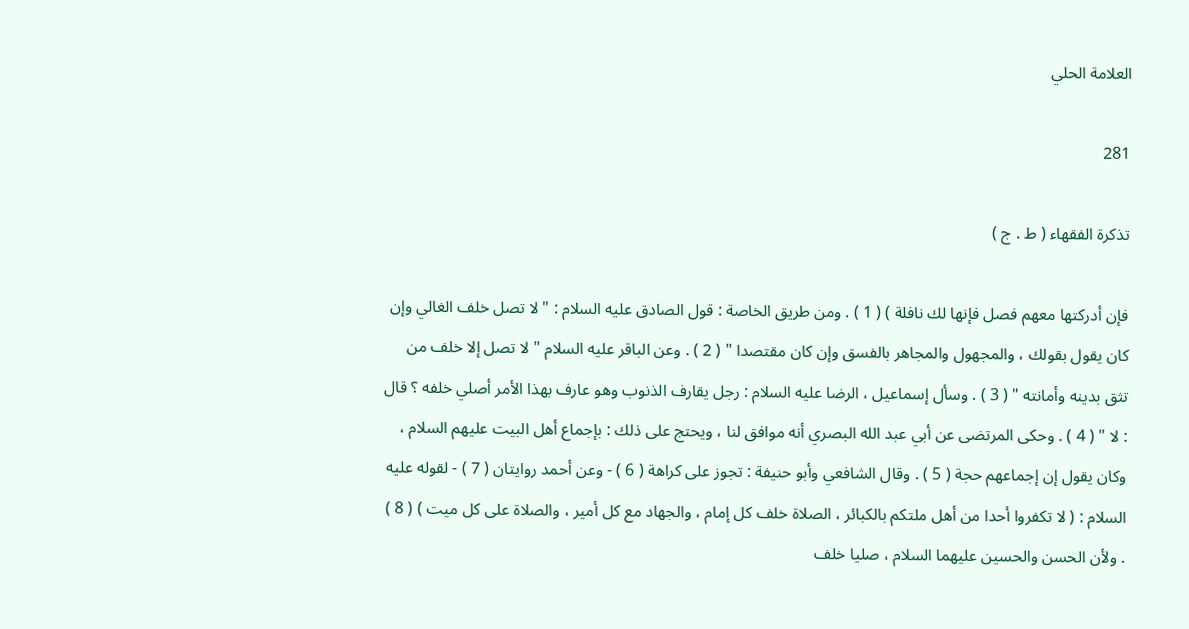العلامة الحلي

281

تذكرة الفقهاء ( ط . ج )

فإن أدركتها معهم فصل فإنها لك نافلة ) ( 1 ) . ومن طريق الخاصة : قول الصادق عليه السلام : " لا تصل خلف الغالي وإن كان يقول بقولك ، والمجهول والمجاهر بالفسق وإن كان مقتصدا " ( 2 ) . وعن الباقر عليه السلام " لا تصل إلا خلف من تثق بدينه وأمانته " ( 3 ) . وسأل إسماعيل ، الرضا عليه السلام : رجل يقارف الذنوب وهو عارف بهذا الأمر أصلي خلفه ؟ قال : لا " ( 4 ) . وحكى المرتضى عن أبي عبد الله البصري أنه موافق لنا ، ويحتج على ذلك : بإجماع أهل البيت عليهم السلام ، وكان يقول إن إجماعهم حجة ( 5 ) . وقال الشافعي وأبو حنيفة : تجوز على كراهة ( 6 ) - وعن أحمد روايتان ( 7 ) - لقوله عليه السلام : ( لا تكفروا أحدا من أهل ملتكم بالكبائر ، الصلاة خلف كل إمام ، والجهاد مع كل أمير ، والصلاة على كل ميت ) ( 8 ) . ولأن الحسن والحسين عليهما السلام ، صليا خلف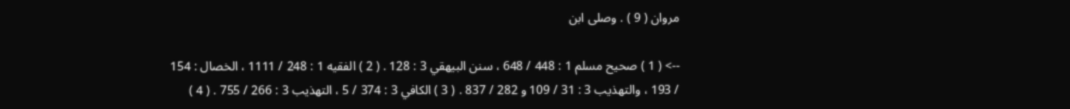مروان ( 9 ) . وصلى ابن

--> ( 1 ) صحيح مسلم 1 : 448 / 648 ، سنن البيهقي 3 : 128 . ( 2 ) الفقيه 1 : 248 / 1111 ، الخصال : 154 / 193 ، والتهذيب 3 : 31 / 109 و 282 / 837 . ( 3 ) الكافي 3 : 374 / 5 ، التهذيب 3 : 266 / 755 . ( 4 )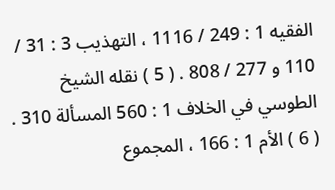الفقيه 1 : 249 / 1116 ، التهذيب 3 : 31 / 110 و 277 / 808 . ( 5 ) نقله الشيخ الطوسي في الخلاف 1 : 560 المسألة 310 . ( 6 ) الأم 1 : 166 ، المجموع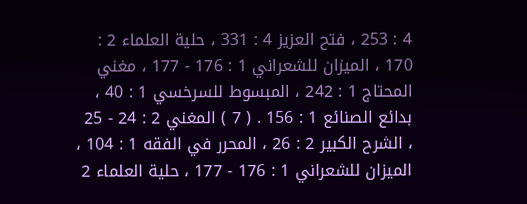4 : 253 ، فتح العزيز 4 : 331 ، حلية العلماء 2 : 170 ، الميزان للشعراني 1 : 176 - 177 ، مغني المحتاج 1 : 242 ، المبسوط للسرخسي 1 : 40 ، بدائع الصنائع 1 : 156 . ( 7 ) المغني 2 : 24 - 25 ، الشرح الكبير 2 : 26 ، المحرر في الفقه 1 : 104 ، الميزان للشعراني 1 : 176 - 177 ، حلية العلماء 2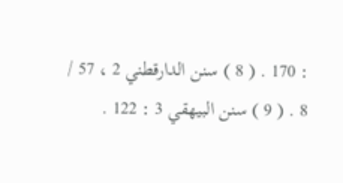: 170 . ( 8 ) سنن الدارقطني 2 ، 57 / 8 . ( 9 ) سنن البيهقي 3 : 122 .